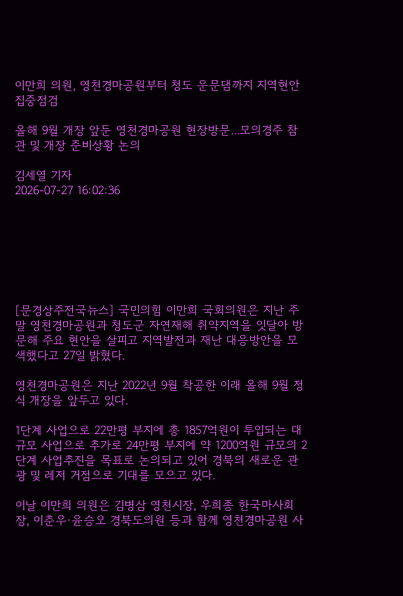이만희 의원, 영천경마공원부터 청도 운문댐까지 지역현안 집중점검

올해 9월 개장 앞둔 영천경마공원 현장방문...모의경주 참관 및 개장 준비상황 논의

김세열 기자
2026-07-27 16:02:36







[문경상주전국뉴스] 국민의힘 이만희 국회의원은 지난 주말 영천경마공원과 청도군 자연재해 취약지역을 잇달아 방문해 주요 현안을 살피고 지역발전과 재난 대응방안을 모색했다고 27일 밝혔다.

영천경마공원은 지난 2022년 9월 착공한 이래 올해 9월 정식 개장을 앞두고 있다.

1단계 사업으로 22만평 부지에 총 1857억원이 투입되는 대규모 사업으로 추가로 24만평 부지에 약 1200억원 규모의 2단계 사업추진을 목표로 논의되고 있어 경북의 새로운 관광 및 레저 거점으로 기대를 모으고 있다.

이날 이만희 의원은 김병삼 영천시장, 우희종 한국마사회장, 이춘우·윤승오 경북도의원 등과 함께 영천경마공원 사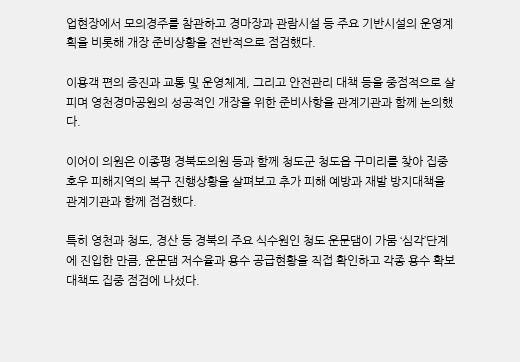업현장에서 모의경주를 참관하고 경마장과 관람시설 등 주요 기반시설의 운영계획을 비롯해 개장 준비상황을 전반적으로 점검했다.

이용객 편의 증진과 교통 및 운영체계, 그리고 안전관리 대책 등을 중점적으로 살피며 영천경마공원의 성공적인 개장을 위한 준비사항을 관계기관과 함께 논의했다.

이어이 의원은 이종평 경북도의원 등과 함께 청도군 청도읍 구미리를 찾아 집중호우 피해지역의 복구 진행상황을 살펴보고 추가 피해 예방과 재발 방지대책을 관계기관과 함께 점검했다.

특히 영천과 청도, 경산 등 경북의 주요 식수원인 청도 운문댐이 가뭄 ‘심각’단계에 진입한 만큼, 운문댐 저수율과 용수 공급현황을 직접 확인하고 각종 용수 확보대책도 집중 점검에 나섰다.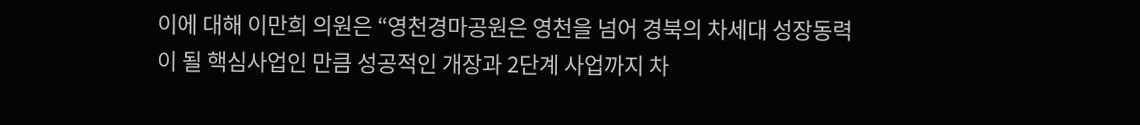이에 대해 이만희 의원은 “영천경마공원은 영천을 넘어 경북의 차세대 성장동력이 될 핵심사업인 만큼 성공적인 개장과 2단계 사업까지 차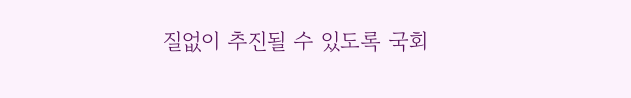질없이 추진될 수 있도록 국회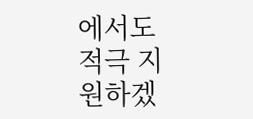에서도 적극 지원하겠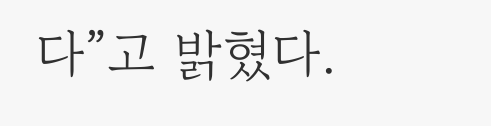다”고 밝혔다.